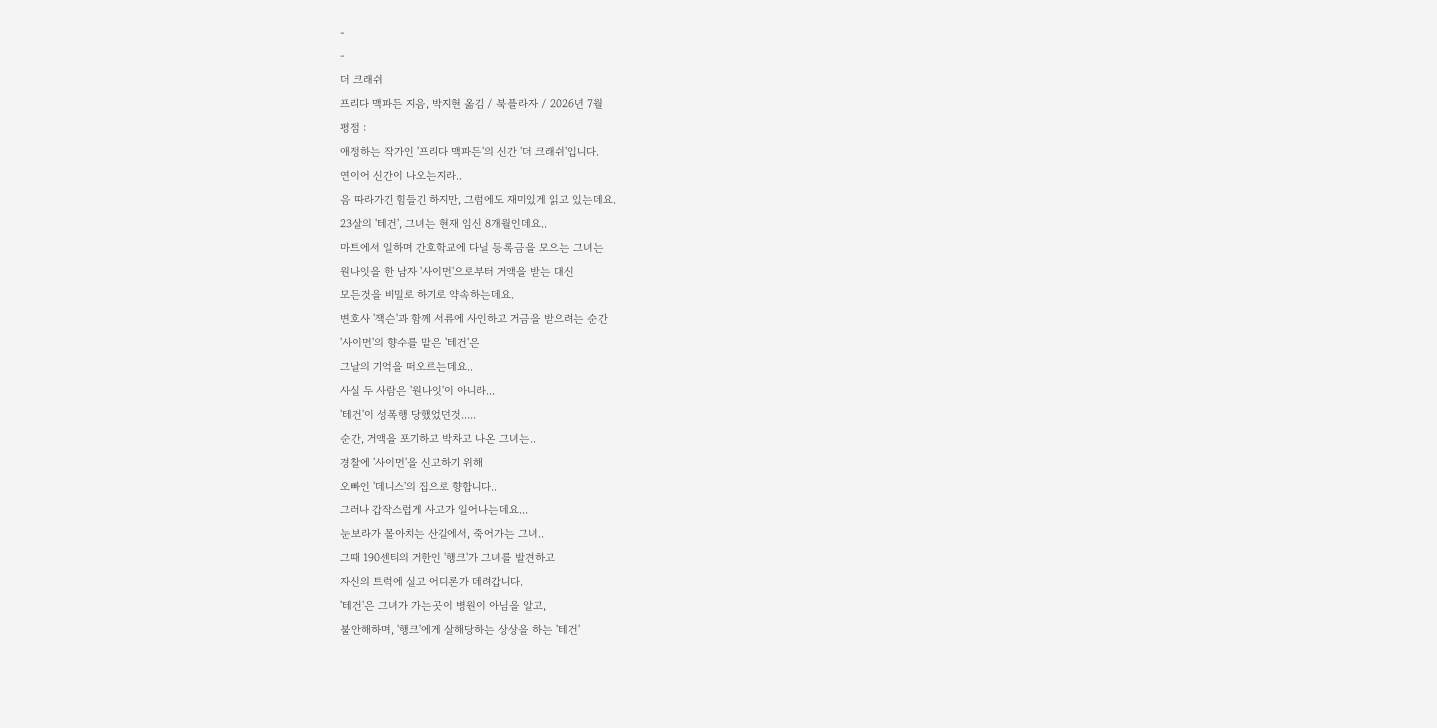-
-
더 크래쉬
프리다 맥파든 지음, 박지현 옮김 / 북플라자 / 2026년 7월
평점 :
애정하는 작가인 '프리다 맥파든'의 신간 '더 크래쉬'입니다.
연이어 신간이 나오는지라..
음 따라가긴 힘들긴 하지만, 그럼에도 재미있게 읽고 있는데요.
23살의 '테건', 그녀는 현재 임신 8개월인데요..
마트에서 일하며 간호학교에 다닐 등록금을 모으는 그녀는
원나잇을 한 남자 '사이먼'으로부터 거액을 받는 대신
모든것을 비밀로 하기로 약속하는데요.
변호사 '잭슨'과 함께 서류에 사인하고 거금을 받으려는 순간
'사이먼'의 향수를 맡은 '테건'은
그날의 기억을 떠오르는데요..
사실 두 사람은 '원나잇'이 아니라...
'테건'이 성폭행 당했었던것.....
순간, 거액을 포기하고 박차고 나온 그녀는..
경찰에 '사이먼'을 신고하기 위해
오빠인 '데니스'의 집으로 향합니다..
그러나 갑작스럽게 사고가 일어나는데요...
눈보라가 몰아치는 산길에서, 죽어가는 그녀..
그때 190센티의 거한인 '행크'가 그녀를 발견하고
자신의 트럭에 실고 어디론가 데려갑니다.
'테건'은 그녀가 가는곳이 병원이 아님을 알고,
불안해하며, '행크'에게 살해당하는 상상을 하는 '테건'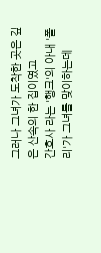그러나 그녀가 도착한 곳은 깊은 산속의 한 집이였고
간호사 라는 '행크'의 아내 '폴리'가 그녀를 맞이하는데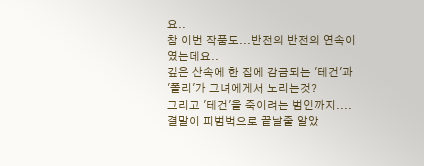요..
참 이번 작품도...반전의 반전의 연속이였는데요..
깊은 산속에 한 집에 감금되는 '테건'과
'폴리'가 그녀에게서 노리는것?
그리고 '테건'을 죽이려는 범인까지....
결말이 피범벅으로 끝날줄 알았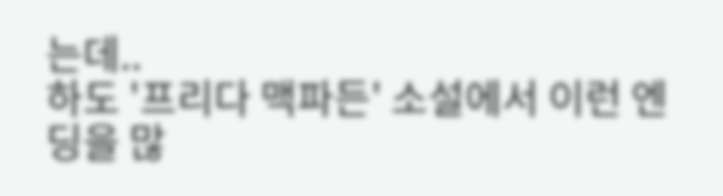는데..
하도 '프리다 맥파든' 소설에서 이런 엔딩을 많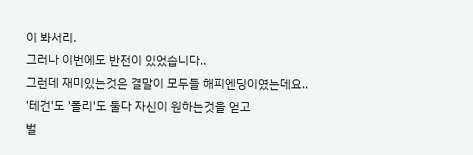이 봐서리.
그러나 이번에도 반전이 있었습니다..
그런데 재미있는것은 결말이 모두들 해피엔딩이였는데요..
'테건'도 '폴리'도 둘다 자신이 원하는것을 얻고
벌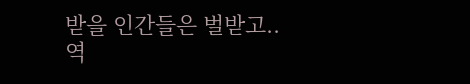받을 인간들은 벌받고..
역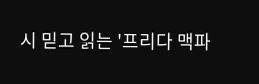시 믿고 읽는 '프리다 맥파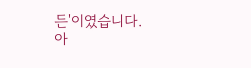든'이였습니다.
아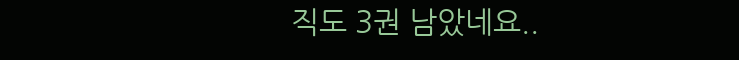직도 3권 남았네요..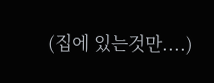(집에 있는것만....)